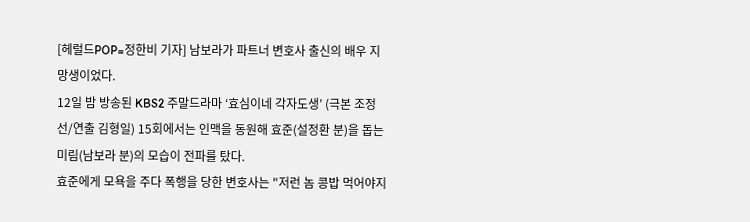[헤럴드POP=정한비 기자] 남보라가 파트너 변호사 출신의 배우 지망생이었다.
12일 밤 방송된 KBS2 주말드라마 ‘효심이네 각자도생’ (극본 조정선/연출 김형일) 15회에서는 인맥을 동원해 효준(설정환 분)을 돕는 미림(남보라 분)의 모습이 전파를 탔다.
효준에게 모욕을 주다 폭행을 당한 변호사는 "저런 놈 콩밥 먹어야지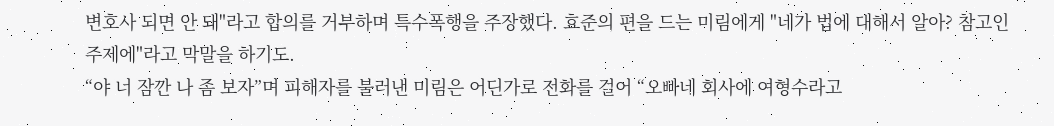변호사 되면 안 돼"라고 합의를 거부하며 특수폭행을 주장했다. 효준의 편을 드는 미림에게 "네가 법에 대해서 알아? 참고인 주제에"라고 막말을 하기도.
“야 너 잠깐 나 좀 보자”며 피해자를 불러낸 미림은 어딘가로 전화를 걸어 “오빠네 회사에 여형수라고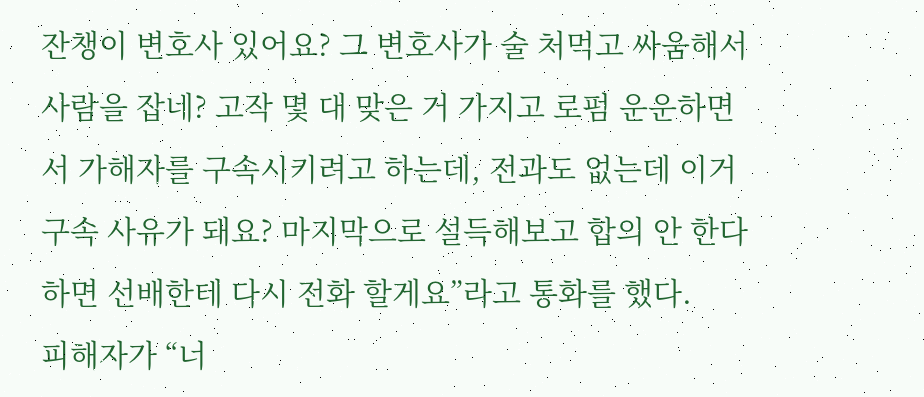잔챙이 변호사 있어요? 그 변호사가 술 처먹고 싸움해서 사람을 잡네? 고작 몇 대 맞은 거 가지고 로펌 운운하면서 가해자를 구속시키려고 하는데, 전과도 없는데 이거 구속 사유가 돼요? 마지막으로 설득해보고 합의 안 한다 하면 선배한테 다시 전화 할게요”라고 통화를 했다.
피해자가 “너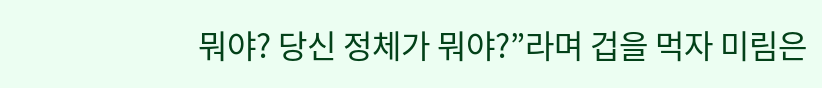뭐야? 당신 정체가 뭐야?”라며 겁을 먹자 미림은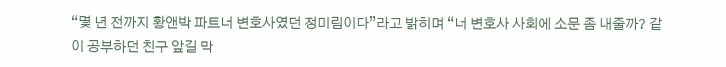“몇 년 전까지 황앤박 파트너 변호사였던 정미림이다”라고 밝히며 “너 변호사 사회에 소문 좀 내줄까? 같이 공부하던 친구 앞길 막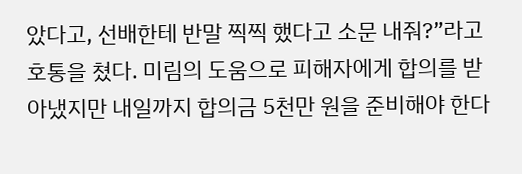았다고, 선배한테 반말 찍찍 했다고 소문 내줘?”라고 호통을 쳤다. 미림의 도움으로 피해자에게 합의를 받아냈지만 내일까지 합의금 5천만 원을 준비해야 한다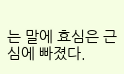는 말에 효심은 근심에 빠졌다.